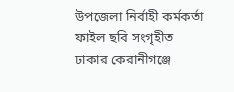উপজেলা নির্বাহী কর্মকর্তা ফাইল ছবি সংগৃহীত
ঢাকার কেরানীগঞ্জে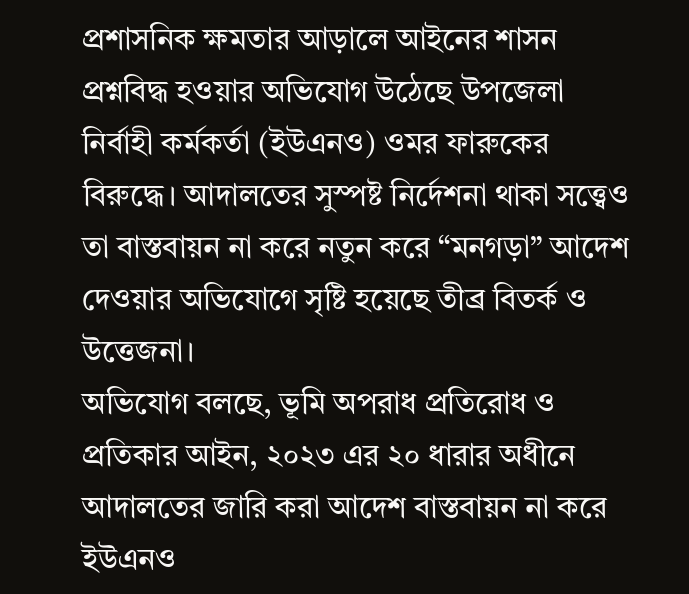প্রশাসনিক ক্ষমতার আড়ালে আইনের শাসন প্রশ্নবিদ্ধ হওয়ার অভিযোগ উঠেছে উপজেলা নির্বাহী কর্মকর্তা (ইউএনও) ওমর ফারুকের বিরুদ্ধে। আদালতের সুস্পষ্ট নির্দেশনা থাকা সত্ত্বেও তা বাস্তবায়ন না করে নতুন করে “মনগড়া” আদেশ দেওয়ার অভিযোগে সৃষ্টি হয়েছে তীব্র বিতর্ক ও উত্তেজনা।
অভিযোগ বলছে, ভূমি অপরাধ প্রতিরোধ ও প্রতিকার আইন, ২০২৩ এর ২০ ধারার অধীনে আদালতের জারি করা আদেশ বাস্তবায়ন না করে ইউএনও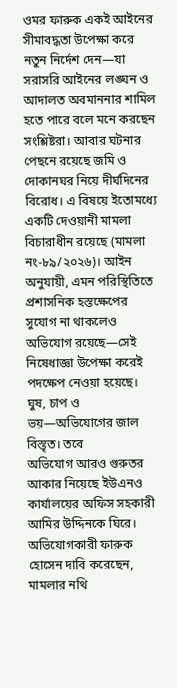ওমর ফারুক একই আইনের সীমাবদ্ধতা উপেক্ষা করে নতুন নির্দেশ দেন—যা সরাসরি আইনের লঙ্ঘন ও আদালত অবমাননার শামিল হতে পারে বলে মনে করছেন সংশ্লিষ্টরা। আবার ঘটনার পেছনে রয়েছে জমি ও দোকানঘর নিয়ে দীর্ঘদিনের বিরোধ। এ বিষয়ে ইতোমধ্যে একটি দেওয়ানী মামলা বিচারাধীন রয়েছে (মামলা নং-৮৯/২০২৬)। আইন অনুযায়ী, এমন পরিস্থিতিতে প্রশাসনিক হস্তক্ষেপের সুযোগ না থাকলেও অভিযোগ রয়েছে—সেই নিষেধাজ্ঞা উপেক্ষা করেই পদক্ষেপ নেওয়া হয়েছে।
ঘুষ, চাপ ও ভয়—অভিযোগের জাল বিস্তৃত। তবে
অভিযোগ আরও গুরুতর আকার নিয়েছে ইউএনও কার্যালয়ের অফিস সহকারী আমির উদ্দিনকে ঘিরে। অভিযোগকারী ফারুক হোসেন দাবি করেছেন, মামলার নথি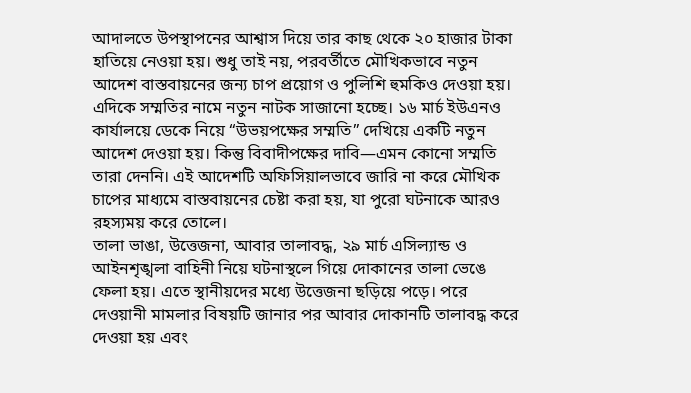আদালতে উপস্থাপনের আশ্বাস দিয়ে তার কাছ থেকে ২০ হাজার টাকা হাতিয়ে নেওয়া হয়। শুধু তাই নয়, পরবর্তীতে মৌখিকভাবে নতুন আদেশ বাস্তবায়নের জন্য চাপ প্রয়োগ ও পুলিশি হুমকিও দেওয়া হয়।
এদিকে সম্মতির নামে নতুন নাটক সাজানো হচ্ছে। ১৬ মার্চ ইউএনও কার্যালয়ে ডেকে নিয়ে “উভয়পক্ষের সম্মতি” দেখিয়ে একটি নতুন আদেশ দেওয়া হয়। কিন্তু বিবাদীপক্ষের দাবি—এমন কোনো সম্মতি তারা দেননি। এই আদেশটি অফিসিয়ালভাবে জারি না করে মৌখিক চাপের মাধ্যমে বাস্তবায়নের চেষ্টা করা হয়, যা পুরো ঘটনাকে আরও রহস্যময় করে তোলে।
তালা ভাঙা, উত্তেজনা, আবার তালাবদ্ধ, ২৯ মার্চ এসিল্যান্ড ও আইনশৃঙ্খলা বাহিনী নিয়ে ঘটনাস্থলে গিয়ে দোকানের তালা ভেঙে ফেলা হয়। এতে স্থানীয়দের মধ্যে উত্তেজনা ছড়িয়ে পড়ে। পরে দেওয়ানী মামলার বিষয়টি জানার পর আবার দোকানটি তালাবদ্ধ করে দেওয়া হয় এবং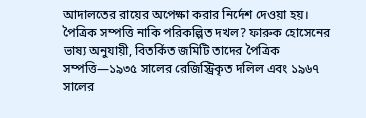আদালতের রায়ের অপেক্ষা করার নির্দেশ দেওয়া হয়।
পৈত্রিক সম্পত্তি নাকি পরিকল্পিত দখল? ফারুক হোসেনের ভাষ্য অনুযায়ী, বিতর্কিত জমিটি তাদের পৈত্রিক সম্পত্তি—১৯৩৫ সালের রেজিস্ট্রিকৃত দলিল এবং ১৯৬৭ সালের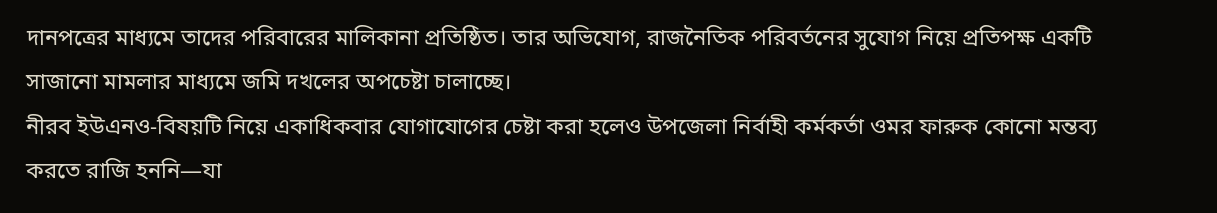দানপত্রের মাধ্যমে তাদের পরিবারের মালিকানা প্রতিষ্ঠিত। তার অভিযোগ, রাজনৈতিক পরিবর্তনের সুযোগ নিয়ে প্রতিপক্ষ একটি সাজানো মামলার মাধ্যমে জমি দখলের অপচেষ্টা চালাচ্ছে।
নীরব ইউএনও-বিষয়টি নিয়ে একাধিকবার যোগাযোগের চেষ্টা করা হলেও উপজেলা নির্বাহী কর্মকর্তা ওমর ফারুক কোনো মন্তব্য করতে রাজি হননি—যা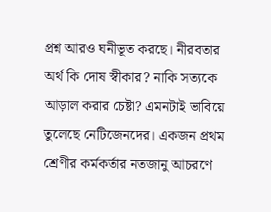প্রশ্ন আরও ঘনীভূত করছে। নীরবতার অর্থ কি দোষ স্বীকার? নাকি সত্যকে আড়াল করার চেষ্টা? এমনটাই ভাবিয়ে তুলেছে নেটিজেনদের। একজন প্রথম শ্রেণীর কর্মকর্তার নতজানু আচরণে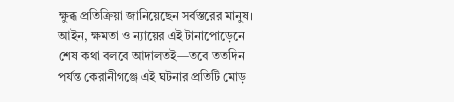ক্ষুব্ধ প্রতিক্রিয়া জানিয়েছেন সর্বস্তরের মানুষ।
আইন, ক্ষমতা ও ন্যায়ের এই টানাপোড়েনে শেষ কথা বলবে আদালতই—তবে ততদিন পর্যন্ত কেরানীগঞ্জে এই ঘটনার প্রতিটি মোড়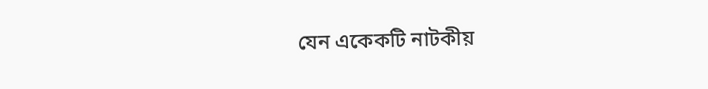যেন একেকটি নাটকীয়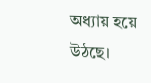অধ্যায় হয়ে উঠছে।